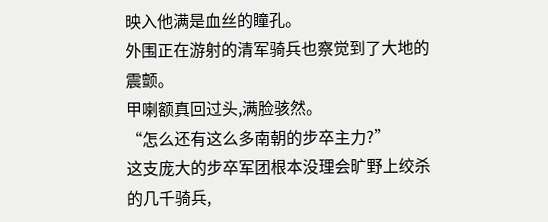映入他满是血丝的瞳孔。
外围正在游射的清军骑兵也察觉到了大地的震颤。
甲喇额真回过头,满脸骇然。
“怎么还有这么多南朝的步卒主力?”
这支庞大的步卒军团根本没理会旷野上绞杀的几千骑兵,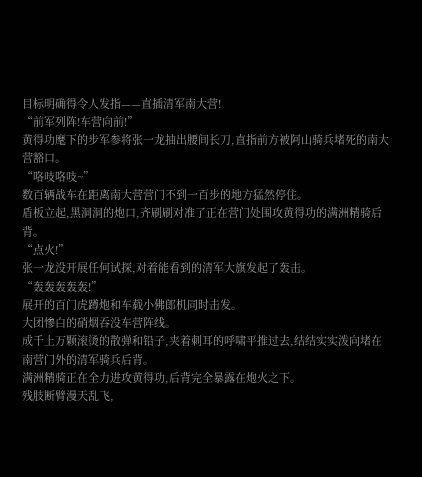目标明确得令人发指——直插清军南大营!
“前军列阵!车营向前!”
黄得功麾下的步军参将张一龙抽出腰间长刀,直指前方被阿山骑兵堵死的南大营豁口。
“咯吱咯吱~”
数百辆战车在距离南大营营门不到一百步的地方猛然停住。
盾板立起,黑洞洞的炮口,齐刷刷对准了正在营门处围攻黄得功的满洲精骑后背。
“点火!”
张一龙没开展任何试探,对着能看到的清军大旗发起了轰击。
“轰轰轰轰轰!”
展开的百门虎蹲炮和车载小佛郎机同时击发。
大团惨白的硝烟吞没车营阵线。
成千上万颗滚烫的散弹和铅子,夹着刺耳的呼啸平推过去,结结实实泼向堵在南营门外的清军骑兵后背。
满洲精骑正在全力进攻黄得功,后背完全暴露在炮火之下。
残肢断臂漫天乱飞,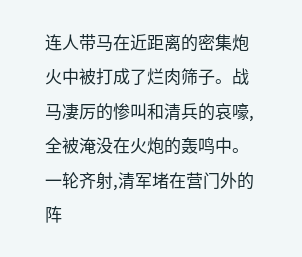连人带马在近距离的密集炮火中被打成了烂肉筛子。战马凄厉的惨叫和清兵的哀嚎,全被淹没在火炮的轰鸣中。
一轮齐射,清军堵在营门外的阵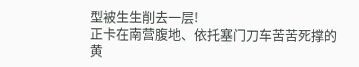型被生生削去一层!
正卡在南营腹地、依托塞门刀车苦苦死撑的黄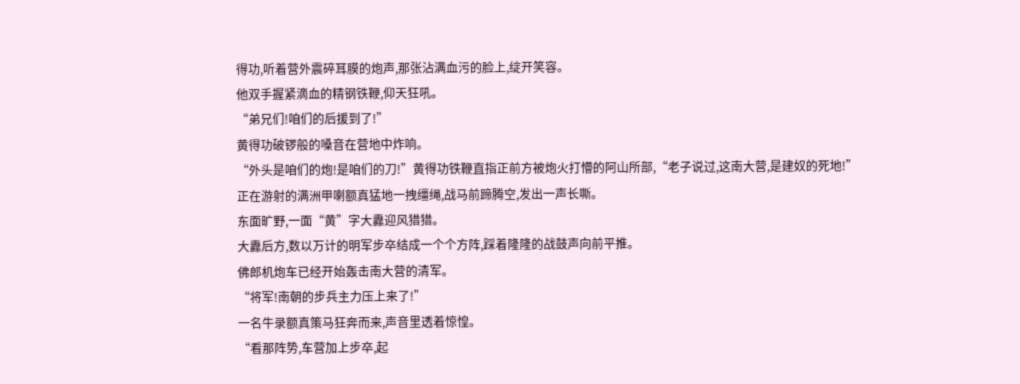得功,听着营外震碎耳膜的炮声,那张沾满血污的脸上,绽开笑容。
他双手握紧滴血的精钢铁鞭,仰天狂吼。
“弟兄们!咱们的后援到了!”
黄得功破锣般的嗓音在营地中炸响。
“外头是咱们的炮!是咱们的刀!”黄得功铁鞭直指正前方被炮火打懵的阿山所部,“老子说过,这南大营,是建奴的死地!”
正在游射的满洲甲喇额真猛地一拽缰绳,战马前蹄腾空,发出一声长嘶。
东面旷野,一面“黄”字大纛迎风猎猎。
大纛后方,数以万计的明军步卒结成一个个方阵,踩着隆隆的战鼓声向前平推。
佛郎机炮车已经开始轰击南大营的清军。
“将军!南朝的步兵主力压上来了!”
一名牛录额真策马狂奔而来,声音里透着惊惶。
“看那阵势,车营加上步卒,起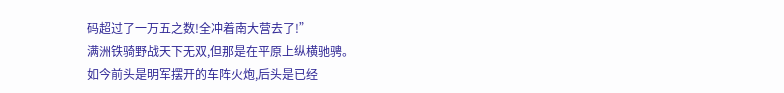码超过了一万五之数!全冲着南大营去了!”
满洲铁骑野战天下无双,但那是在平原上纵横驰骋。
如今前头是明军摆开的车阵火炮,后头是已经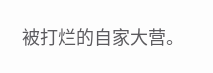被打烂的自家大营。